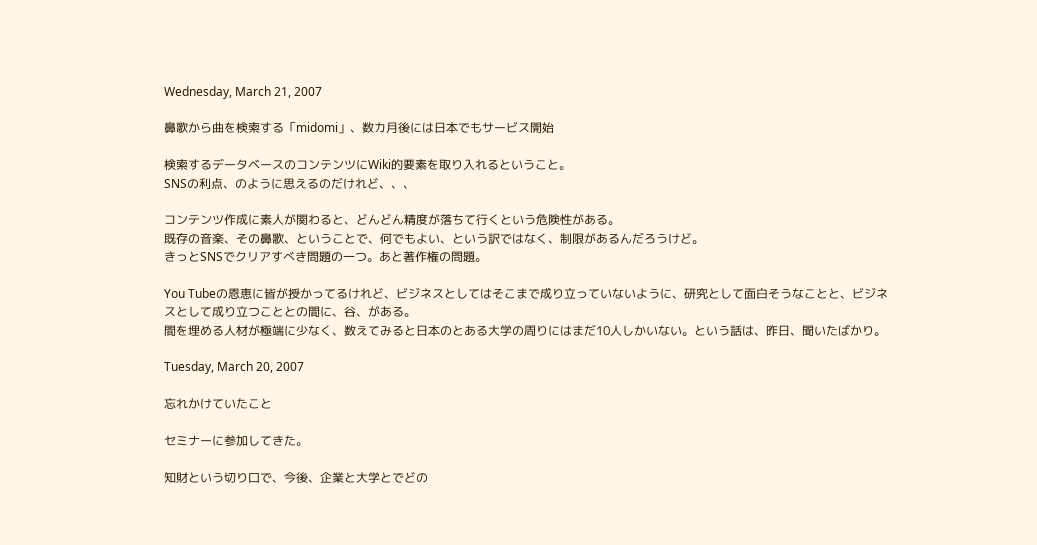Wednesday, March 21, 2007

鼻歌から曲を検索する「midomi」、数カ月後には日本でもサービス開始

検索するデータベースのコンテンツにWiki的要素を取り入れるということ。
SNSの利点、のように思えるのだけれど、、、

コンテンツ作成に素人が関わると、どんどん精度が落ちて行くという危険性がある。
既存の音楽、その鼻歌、ということで、何でもよい、という訳ではなく、制限があるんだろうけど。
きっとSNSでクリアすべき問題の一つ。あと著作権の問題。

You Tubeの恩恵に皆が授かってるけれど、ビジネスとしてはそこまで成り立っていないように、研究として面白そうなことと、ビジネスとして成り立つこととの間に、谷、がある。
間を埋める人材が極端に少なく、数えてみると日本のとある大学の周りにはまだ10人しかいない。という話は、昨日、聞いたばかり。

Tuesday, March 20, 2007

忘れかけていたこと

セミナーに参加してきた。

知財という切り口で、今後、企業と大学とでどの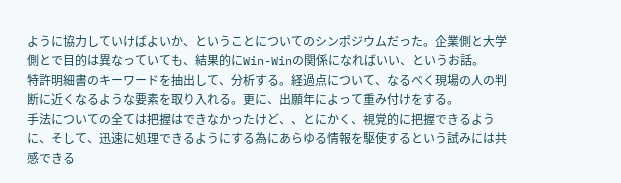ように協力していけばよいか、ということについてのシンポジウムだった。企業側と大学側とで目的は異なっていても、結果的にWin-Winの関係になればいい、というお話。
特許明細書のキーワードを抽出して、分析する。経過点について、なるべく現場の人の判断に近くなるような要素を取り入れる。更に、出願年によって重み付けをする。
手法についての全ては把握はできなかったけど、、とにかく、視覚的に把握できるように、そして、迅速に処理できるようにする為にあらゆる情報を駆使するという試みには共感できる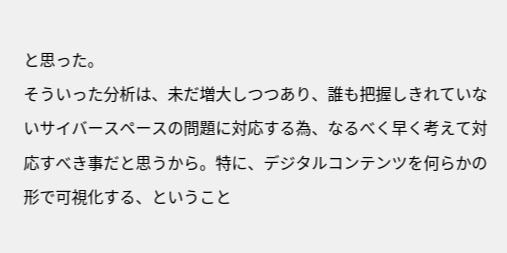と思った。
そういった分析は、未だ増大しつつあり、誰も把握しきれていないサイバースペースの問題に対応する為、なるべく早く考えて対応すべき事だと思うから。特に、デジタルコンテンツを何らかの形で可視化する、ということ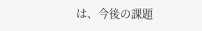は、今後の課題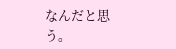なんだと思う。